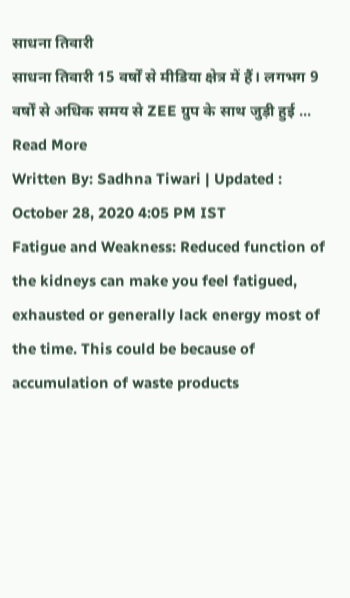साधना तिवारी
साधना तिवारी 15 वर्षों से मीडिया क्षेत्र में हैं। लगभग 9 वर्षों से अधिक समय से ZEE ग्रुप के साथ जुड़ी हुई ... Read More
Written By: Sadhna Tiwari | Updated : October 28, 2020 4:05 PM IST
Fatigue and Weakness: Reduced function of the kidneys can make you feel fatigued, exhausted or generally lack energy most of the time. This could be because of accumulation of waste products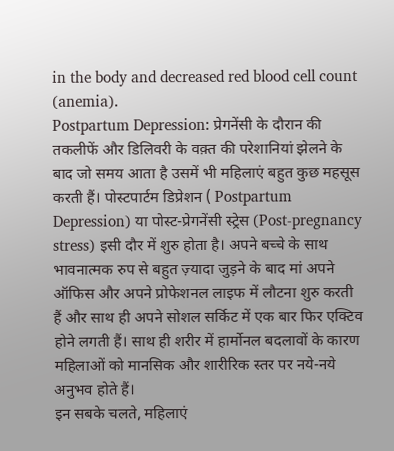in the body and decreased red blood cell count (anemia).
Postpartum Depression: प्रेगनेंसी के दौरान की तकलीफें और डिलिवरी के वक़्त की परेशानियां झेलने के बाद जो समय आता है उसमें भी महिलाएं बहुत कुछ महसूस करती हैं। पोस्टपार्टम डिप्रेशन ( Postpartum Depression) या पोस्ट-प्रेगनेंसी स्ट्रेस (Post-pregnancy stress) इसी दौर में शुरु होता है। अपने बच्चे के साथ भावनात्मक रुप से बहुत ज़्यादा जुड़ने के बाद मां अपने ऑफिस और अपने प्रोफेशनल लाइफ में लौटना शुरु करती हैं और साथ ही अपने सोशल सर्किट में एक बार फिर एक्टिव होने लगती हैं। साथ ही शरीर में हार्मोनल बदलावों के कारण महिलाओं को मानसिक और शारीरिक स्तर पर नये-नये अनुभव होते हैं।
इन सबके चलते, महिलाएं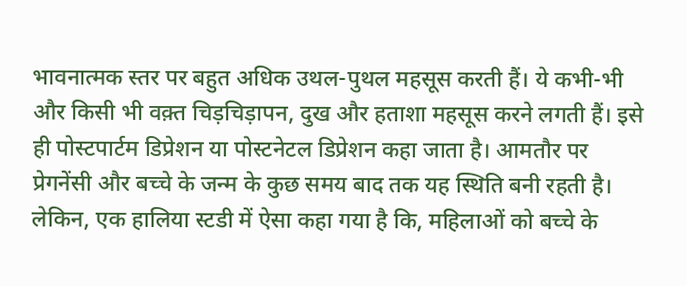भावनात्मक स्तर पर बहुत अधिक उथल-पुथल महसूस करती हैं। ये कभी-भी और किसी भी वक़्त चिड़चिड़ापन, दुख और हताशा महसूस करने लगती हैं। इसे ही पोस्टपार्टम डिप्रेशन या पोस्टनेटल डिप्रेशन कहा जाता है। आमतौर पर प्रेगनेंसी और बच्चे के जन्म के कुछ समय बाद तक यह स्थिति बनी रहती है। लेकिन, एक हालिया स्टडी में ऐसा कहा गया है कि, महिलाओं को बच्चे के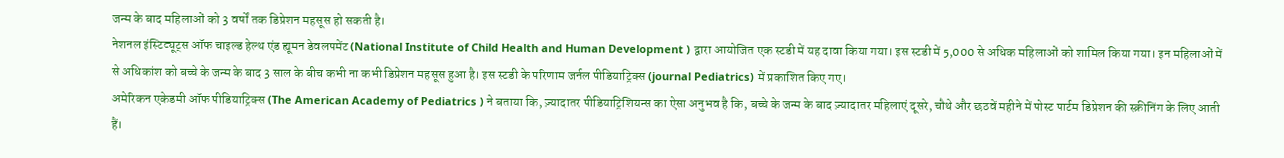जन्म के बाद महिलाओं को 3 वर्षों तक डिप्रेशन महसूस हो सकती है।
नेशनल इंस्टिट्यूट्स ऑफ चाइल्ड हेल्थ एंड ह्यूमन डेवलपमेंट (National Institute of Child Health and Human Development ) द्वारा आयोजित एक स्टडी में यह दावा किया गया। इस स्टडी में 5,000 से अधिक महिलाओं को शामिल किया गया। इन महिलाओं में से अधिकांश को बच्चे के जन्म के बाद 3 साल के बीच कभी ना कभी डिप्रेशन महसूस हुआ है। इस स्टडी के परिणाम जर्नल पीडियाट्रिक्स (journal Pediatrics) में प्रकाशित किए गए।
अमेरिकन एकेडमी ऑफ पीडियाट्रिक्स (The American Academy of Pediatrics ) ने बताया कि, ज़्यादातर पीडियाट्रिशियन्स का ऐसा अनुभव है कि, बच्चे के जन्म के बाद ज़्यादातर महिलाएं दूसरे, चौथे और छठवें महीने में पोस्ट पार्टम डिप्रेशन की स्क्रीनिंग के लिए आती हैं।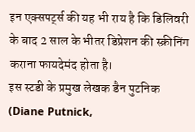इन एक्सपर्ट्स की यह भी राय है कि डिलिवरी के बाद 2 साल के भीतर डिप्रेशन की स्क्रीनिंग कराना फायदेमंद होता है।
इस स्टडी के प्रमुख लेखक डैन पुटनिक (Diane Putnick,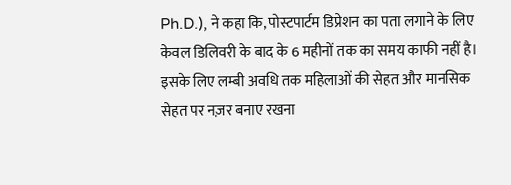Ph.D.), ने कहा कि, पोस्टपार्टम डिप्रेशन का पता लगाने के लिए केवल डिलिवरी के बाद के 6 महीनों तक का समय काफी नहीं है। इसके लिए लम्बी अवधि तक महिलाओं की सेहत और मानसिक सेहत पर नज़र बनाए रखना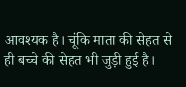आवश्यक है। चूंकि माता की सेहत से ही बच्चे की सेहत भी जुड़ी हुई है।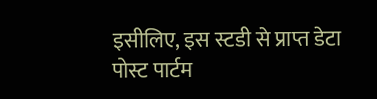इसीलिए, इस स्टडी से प्राप्त डेटा पोस्ट पार्टम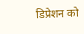डिप्रेशन को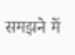समझने में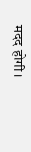मदद होगी।